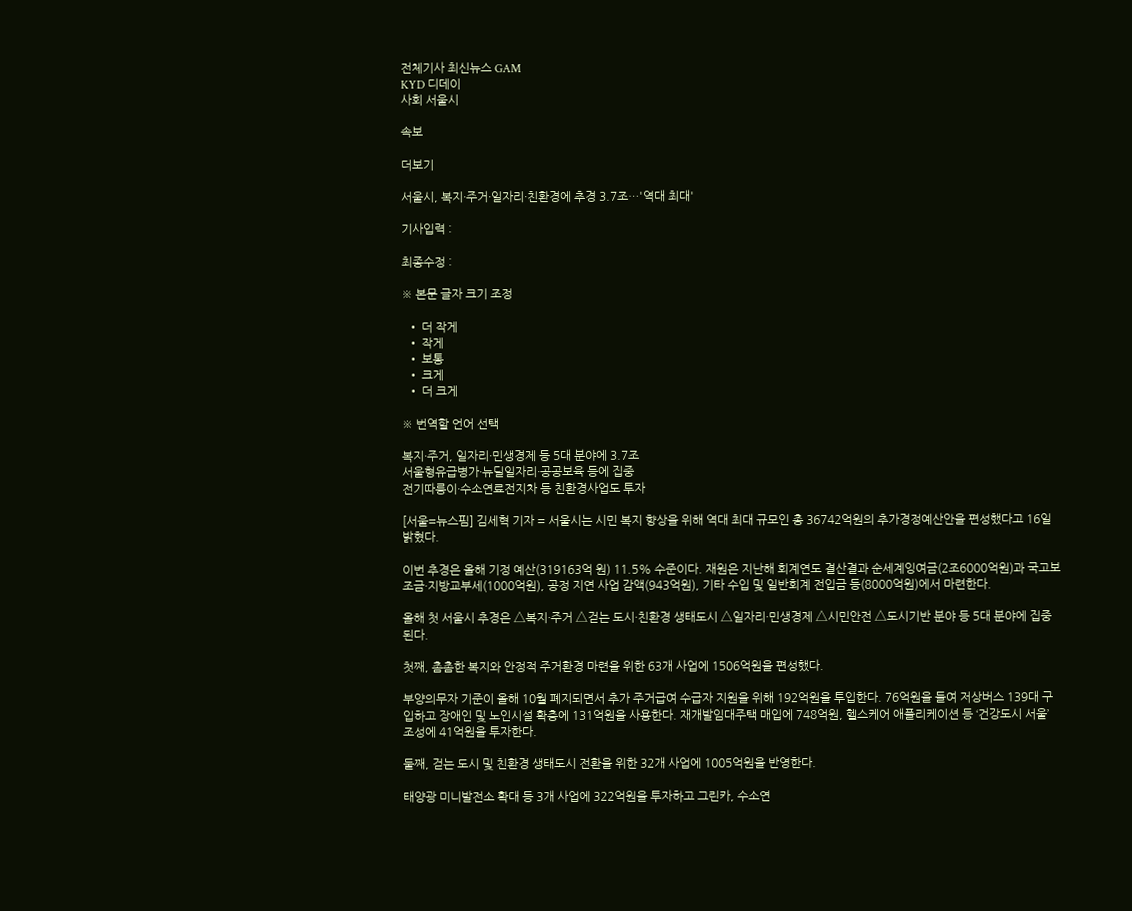전체기사 최신뉴스 GAM
KYD 디데이
사회 서울시

속보

더보기

서울시, 복지·주거·일자리·친환경에 추경 3.7조…'역대 최대'

기사입력 :

최종수정 :

※ 본문 글자 크기 조정

  • 더 작게
  • 작게
  • 보통
  • 크게
  • 더 크게

※ 번역할 언어 선택

복지·주거, 일자리·민생경제 등 5대 분야에 3.7조
서울형유급병가·뉴딜일자리·공공보육 등에 집중
전기따릉이·수소연료전지차 등 친환경사업도 투자

[서울=뉴스핌] 김세혁 기자 = 서울시는 시민 복지 향상을 위해 역대 최대 규모인 총 36742억원의 추가경정예산안을 편성했다고 16일 밝혔다.

이번 추경은 올해 기정 예산(319163억 원) 11.5% 수준이다. 재원은 지난해 회계연도 결산결과 순세계잉여금(2조6000억원)과 국고보조금·지방교부세(1000억원), 공정 지연 사업 감액(943억원), 기타 수입 및 일반회계 전입금 등(8000억원)에서 마련한다.

올해 첫 서울시 추경은 △복지·주거 △걷는 도시·친환경 생태도시 △일자리·민생경제 △시민안전 △도시기반 분야 등 5대 분야에 집중된다.

첫째, 촘촘한 복지와 안정적 주거환경 마련을 위한 63개 사업에 1506억원을 편성했다.

부양의무자 기준이 올해 10월 폐지되면서 추가 주거급여 수급자 지원을 위해 192억원을 투입한다. 76억원을 들여 저상버스 139대 구입하고 장애인 및 노인시설 확충에 131억원을 사용한다. 재개발임대주택 매입에 748억원, 헬스케어 애플리케이션 등 ‘건강도시 서울’ 조성에 41억원을 투자한다.

둘째, 걷는 도시 및 친환경 생태도시 전환을 위한 32개 사업에 1005억원을 반영한다.

태양광 미니발전소 확대 등 3개 사업에 322억원을 투자하고 그린카, 수소연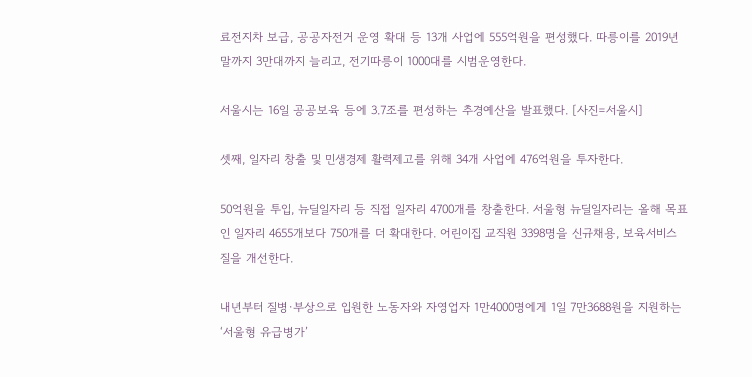료전지차 보급, 공공자전거 운영 확대 등 13개 사업에 555억원을 편성했다. 따릉이를 2019년 말까지 3만대까지 늘리고, 전기따릉이 1000대를 시범운영한다.

서울시는 16일 공공보육 등에 3.7조를 편성하는 추경예산을 발표했다. [사진=서울시]

셋째, 일자리 창출 및 민생경제 활력제고를 위해 34개 사업에 476억원을 투자한다.

50억원을 투입, 뉴딜일자리 등 직접 일자리 4700개를 창출한다. 서울형 뉴딜일자리는 올해 목표인 일자리 4655개보다 750개를 더 확대한다. 어린이집 교직원 3398명을 신규채용, 보육서비스 질을 개선한다.

내년부터 질병·부상으로 입원한 노동자와 자영업자 1만4000명에게 1일 7만3688원을 지원하는 ‘서울형 유급병가’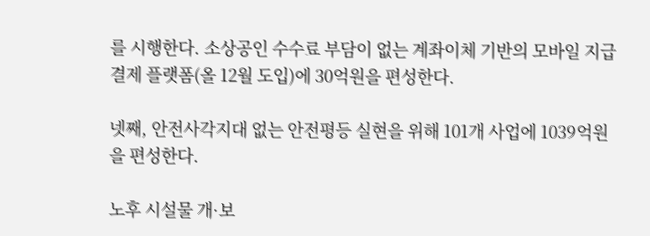를 시행한다. 소상공인 수수료 부담이 없는 계좌이체 기반의 모바일 지급결제 플랫폼(올 12월 도입)에 30억원을 편성한다.

넷째, 안전사각지대 없는 안전평등 실현을 위해 101개 사업에 1039억원을 편성한다.

노후 시설물 개·보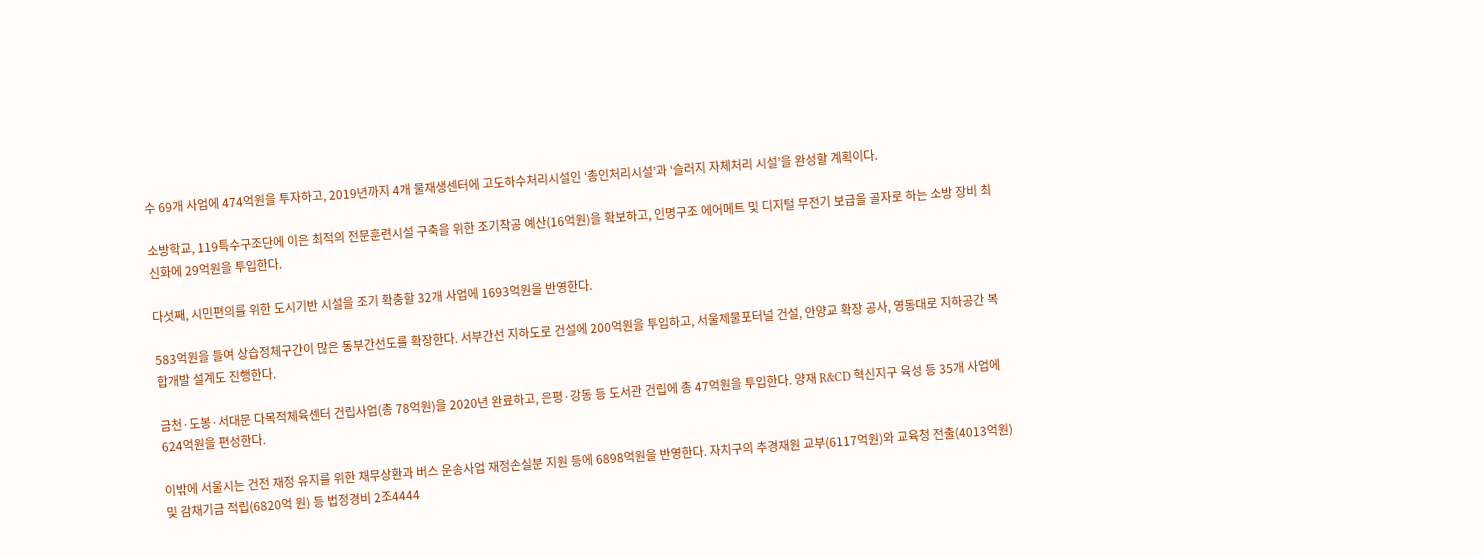수 69개 사업에 474억원을 투자하고, 2019년까지 4개 물재생센터에 고도하수처리시설인 ‘총인처리시설’과 ‘슬러지 자체처리 시설’을 완성할 계획이다.

소방학교, 119특수구조단에 이은 최적의 전문훈련시설 구축을 위한 조기착공 예산(16억원)을 확보하고, 인명구조 에어메트 및 디지털 무전기 보급을 골자로 하는 소방 장비 최신화에 29억원을 투입한다.

다섯째, 시민편의를 위한 도시기반 시설을 조기 확충할 32개 사업에 1693억원을 반영한다.

583억원을 들여 상습정체구간이 많은 동부간선도를 확장한다. 서부간선 지하도로 건설에 200억원을 투입하고, 서울제물포터널 건설, 안양교 확장 공사, 영동대로 지하공간 복합개발 설계도 진행한다.

금천·도봉·서대문 다목적체육센터 건립사업(총 78억원)을 2020년 완료하고, 은평·강동 등 도서관 건립에 총 47억원을 투입한다. 양재 R&CD 혁신지구 육성 등 35개 사업에 624억원을 편성한다.

이밖에 서울시는 건전 재정 유지를 위한 채무상환과 버스 운송사업 재정손실분 지원 등에 6898억원을 반영한다. 자치구의 추경재원 교부(6117억원)와 교육청 전출(4013억원) 및 감채기금 적립(6820억 원) 등 법정경비 2조4444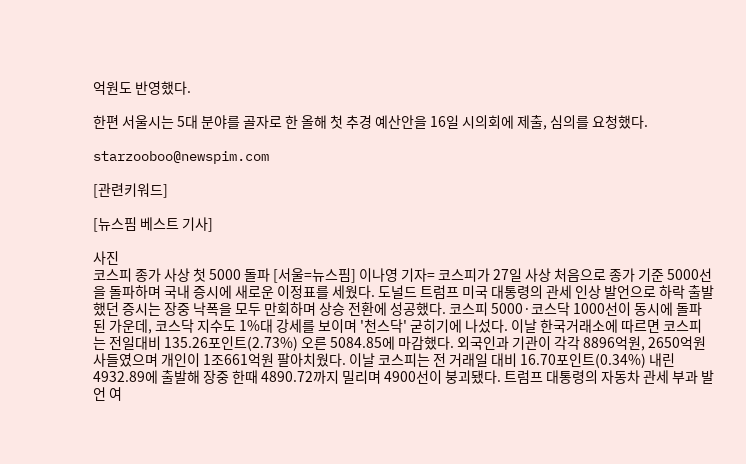억원도 반영했다.

한편 서울시는 5대 분야를 골자로 한 올해 첫 추경 예산안을 16일 시의회에 제출, 심의를 요청했다.

starzooboo@newspim.com

[관련키워드]

[뉴스핌 베스트 기사]

사진
코스피 종가 사상 첫 5000 돌파 [서울=뉴스핌] 이나영 기자= 코스피가 27일 사상 처음으로 종가 기준 5000선을 돌파하며 국내 증시에 새로운 이정표를 세웠다. 도널드 트럼프 미국 대통령의 관세 인상 발언으로 하락 출발했던 증시는 장중 낙폭을 모두 만회하며 상승 전환에 성공했다. 코스피 5000·코스닥 1000선이 동시에 돌파된 가운데, 코스닥 지수도 1%대 강세를 보이며 '천스닥' 굳히기에 나섰다. 이날 한국거래소에 따르면 코스피는 전일대비 135.26포인트(2.73%) 오른 5084.85에 마감했다. 외국인과 기관이 각각 8896억원, 2650억원 사들였으며 개인이 1조661억원 팔아치웠다. 이날 코스피는 전 거래일 대비 16.70포인트(0.34%) 내린 4932.89에 출발해 장중 한때 4890.72까지 밀리며 4900선이 붕괴됐다. 트럼프 대통령의 자동차 관세 부과 발언 여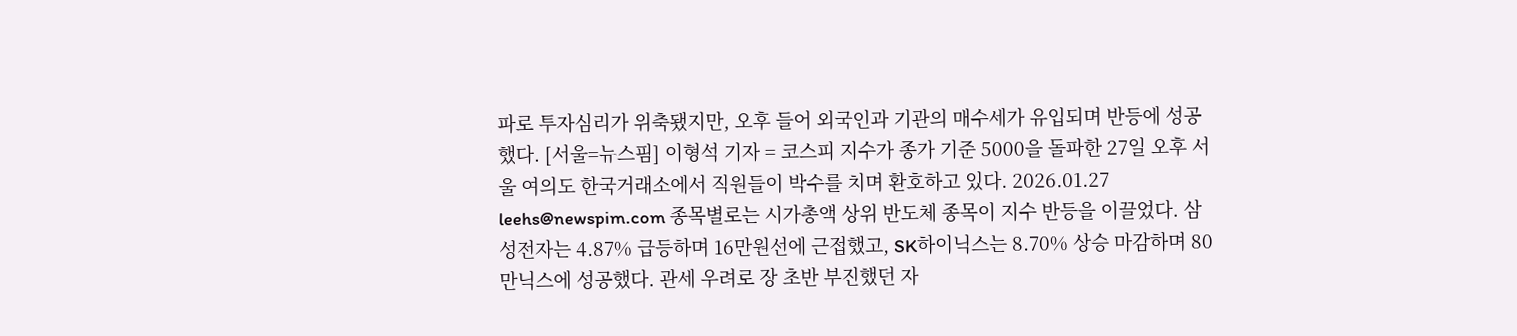파로 투자심리가 위축됐지만, 오후 들어 외국인과 기관의 매수세가 유입되며 반등에 성공했다. [서울=뉴스핌] 이형석 기자 = 코스피 지수가 종가 기준 5000을 돌파한 27일 오후 서울 여의도 한국거래소에서 직원들이 박수를 치며 환호하고 있다. 2026.01.27 leehs@newspim.com 종목별로는 시가총액 상위 반도체 종목이 지수 반등을 이끌었다. 삼성전자는 4.87% 급등하며 16만원선에 근접했고, SK하이닉스는 8.70% 상승 마감하며 80만닉스에 성공했다. 관세 우려로 장 초반 부진했던 자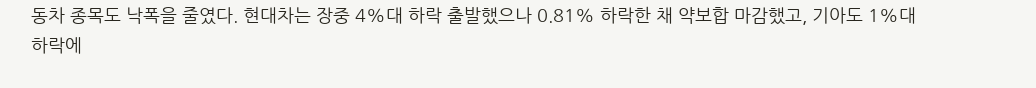동차 종목도 낙폭을 줄였다. 현대차는 장중 4%대 하락 출발했으나 0.81% 하락한 채 약보합 마감했고, 기아도 1%대 하락에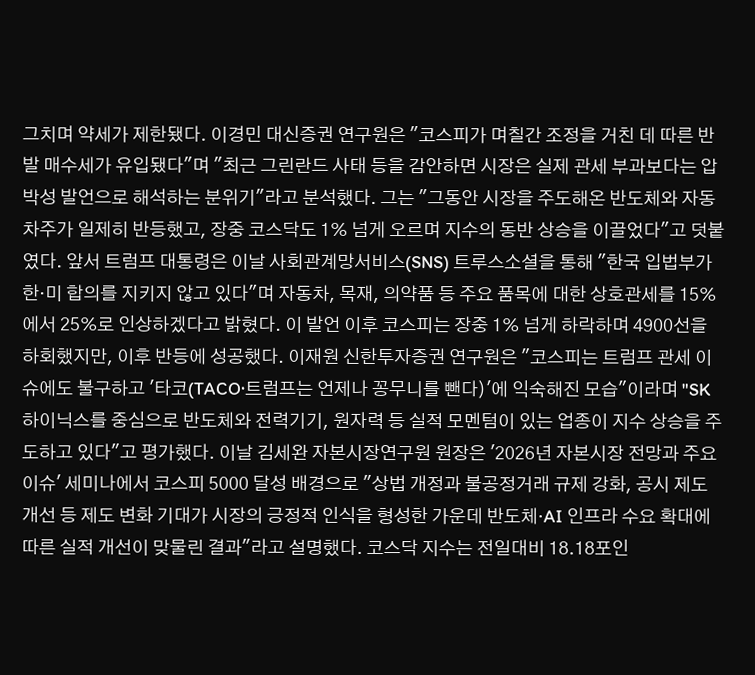그치며 약세가 제한됐다. 이경민 대신증권 연구원은 "코스피가 며칠간 조정을 거친 데 따른 반발 매수세가 유입됐다"며 "최근 그린란드 사태 등을 감안하면 시장은 실제 관세 부과보다는 압박성 발언으로 해석하는 분위기"라고 분석했다. 그는 "그동안 시장을 주도해온 반도체와 자동차주가 일제히 반등했고, 장중 코스닥도 1% 넘게 오르며 지수의 동반 상승을 이끌었다"고 덧붙였다. 앞서 트럼프 대통령은 이날 사회관계망서비스(SNS) 트루스소셜을 통해 "한국 입법부가 한·미 합의를 지키지 않고 있다"며 자동차, 목재, 의약품 등 주요 품목에 대한 상호관세를 15%에서 25%로 인상하겠다고 밝혔다. 이 발언 이후 코스피는 장중 1% 넘게 하락하며 4900선을 하회했지만, 이후 반등에 성공했다. 이재원 신한투자증권 연구원은 "코스피는 트럼프 관세 이슈에도 불구하고 '타코(TACO·트럼프는 언제나 꽁무니를 뺀다)'에 익숙해진 모습"이라며 "SK하이닉스를 중심으로 반도체와 전력기기, 원자력 등 실적 모멘텀이 있는 업종이 지수 상승을 주도하고 있다"고 평가했다. 이날 김세완 자본시장연구원 원장은 '2026년 자본시장 전망과 주요 이슈' 세미나에서 코스피 5000 달성 배경으로 "상법 개정과 불공정거래 규제 강화, 공시 제도 개선 등 제도 변화 기대가 시장의 긍정적 인식을 형성한 가운데 반도체·AI 인프라 수요 확대에 따른 실적 개선이 맞물린 결과"라고 설명했다. 코스닥 지수는 전일대비 18.18포인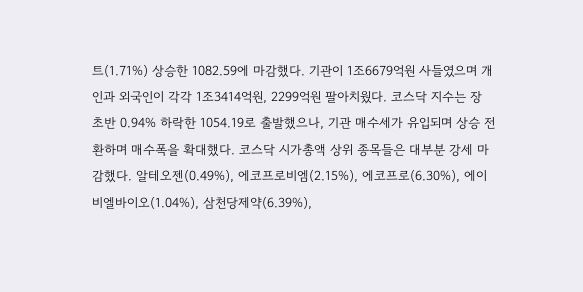트(1.71%) 상승한 1082.59에 마감했다. 기관이 1조6679억원 사들였으며 개인과 외국인이 각각 1조3414억원, 2299억원 팔아치웠다. 코스닥 지수는 장 초반 0.94% 하락한 1054.19로 출발했으나, 기관 매수세가 유입되며 상승 전환하며 매수폭을 확대했다. 코스닥 시가총액 상위 종목들은 대부분 강세 마감했다. 알테오젠(0.49%), 에코프로비엠(2.15%), 에코프로(6.30%), 에이비엘바이오(1.04%), 삼천당제약(6.39%),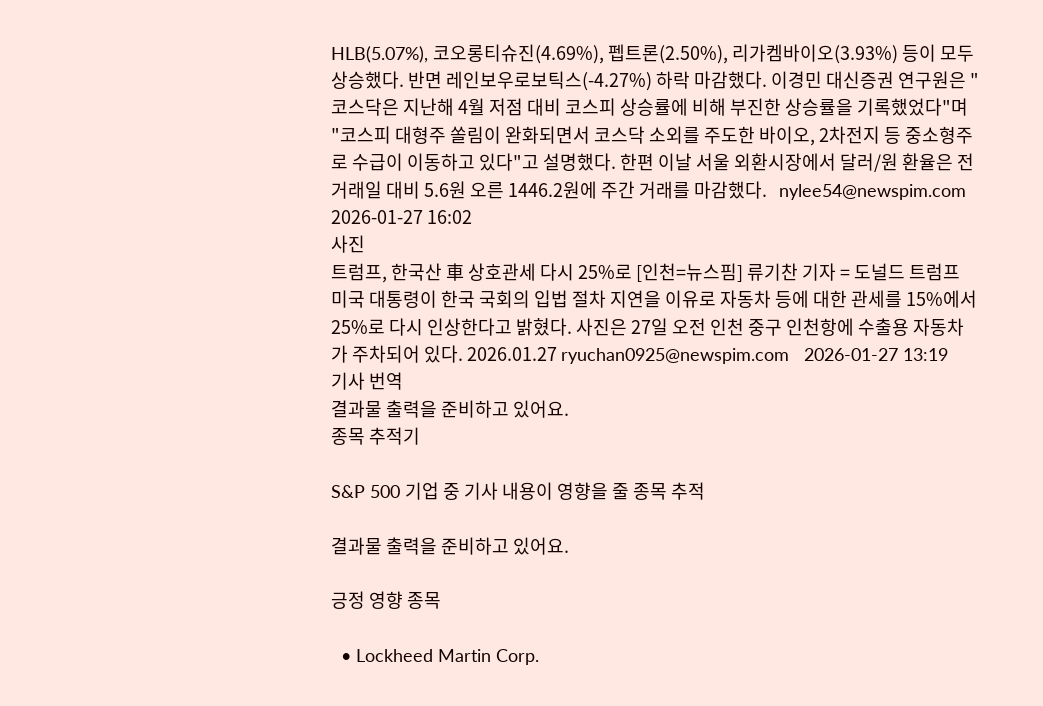HLB(5.07%), 코오롱티슈진(4.69%), 펩트론(2.50%), 리가켐바이오(3.93%) 등이 모두 상승했다. 반면 레인보우로보틱스(-4.27%) 하락 마감했다. 이경민 대신증권 연구원은 "코스닥은 지난해 4월 저점 대비 코스피 상승률에 비해 부진한 상승률을 기록했었다"며 "코스피 대형주 쏠림이 완화되면서 코스닥 소외를 주도한 바이오, 2차전지 등 중소형주로 수급이 이동하고 있다"고 설명했다. 한편 이날 서울 외환시장에서 달러/원 환율은 전 거래일 대비 5.6원 오른 1446.2원에 주간 거래를 마감했다.   nylee54@newspim.com 2026-01-27 16:02
사진
트럼프, 한국산 車 상호관세 다시 25%로 [인천=뉴스핌] 류기찬 기자 = 도널드 트럼프 미국 대통령이 한국 국회의 입법 절차 지연을 이유로 자동차 등에 대한 관세를 15%에서 25%로 다시 인상한다고 밝혔다. 사진은 27일 오전 인천 중구 인천항에 수출용 자동차가 주차되어 있다. 2026.01.27 ryuchan0925@newspim.com   2026-01-27 13:19
기사 번역
결과물 출력을 준비하고 있어요.
종목 추적기

S&P 500 기업 중 기사 내용이 영향을 줄 종목 추적

결과물 출력을 준비하고 있어요.

긍정 영향 종목

  • Lockheed Martin Corp.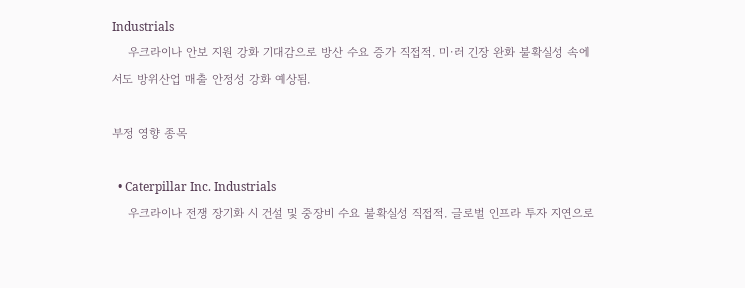Industrials
    우크라이나 안보 지원 강화 기대감으로 방산 수요 증가 직접적. 미·러 긴장 완화 불확실성 속에서도 방위산업 매출 안정성 강화 예상됨.

부정 영향 종목

  • Caterpillar Inc. Industrials
    우크라이나 전쟁 장기화 시 건설 및 중장비 수요 불확실성 직접적. 글로벌 인프라 투자 지연으로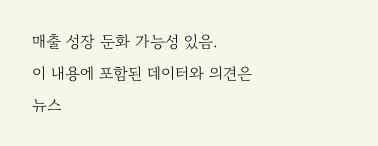매출 성장 둔화 가능성 있음.
이 내용에 포함된 데이터와 의견은 뉴스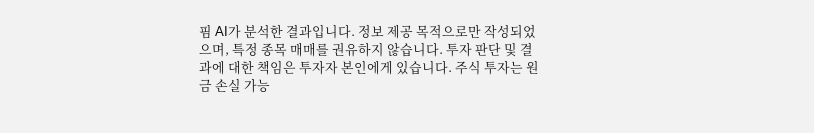핌 AI가 분석한 결과입니다. 정보 제공 목적으로만 작성되었으며, 특정 종목 매매를 권유하지 않습니다. 투자 판단 및 결과에 대한 책임은 투자자 본인에게 있습니다. 주식 투자는 원금 손실 가능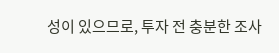성이 있으므로, 투자 전 충분한 조사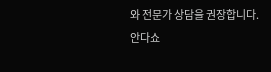와 전문가 상담을 권장합니다.
안다쇼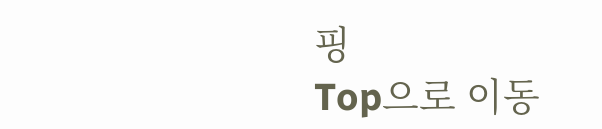핑
Top으로 이동